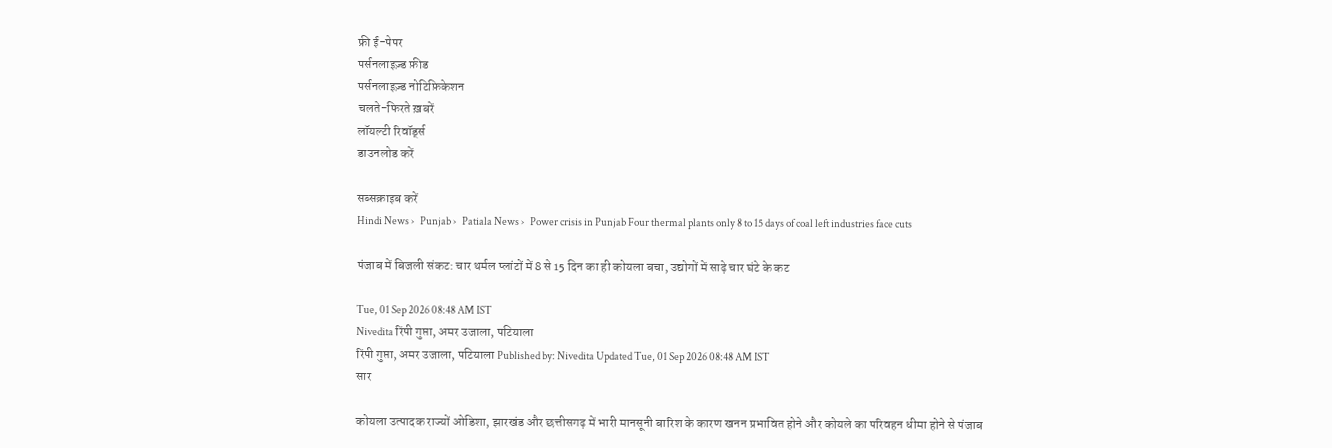फ्री ई-पेपर
पर्सनलाइज़्ड फ़ीड
पर्सनलाइज़्ड नोटिफ़िकेशन
चलते-फिरते ख़बरें
लॉयल्टी रिवॉर्ड्स
डाउनलोड करें

सब्सक्राइब करें
Hindi News ›   Punjab ›   Patiala News ›   Power crisis in Punjab Four thermal plants only 8 to 15 days of coal left industries face cuts

पंजाब में बिजली संकट: चार थर्मल प्लांटों में 8 से 15 दिन का ही कोयला बचा, उद्योगों में साढ़े चार घंटे के कट

Tue, 01 Sep 2026 08:48 AM IST
Nivedita रिंपी गुप्ता, अमर उजाला, पटियाला
रिंपी गुप्ता, अमर उजाला, पटियाला Published by: Nivedita Updated Tue, 01 Sep 2026 08:48 AM IST
सार

कोयला उत्पादक राज्यों ओडिशा, झारखंड और छत्तीसगढ़ में भारी मानसूनी बारिश के कारण खनन प्रभावित होने और कोयले का परिवहन धीमा होने से पंजाब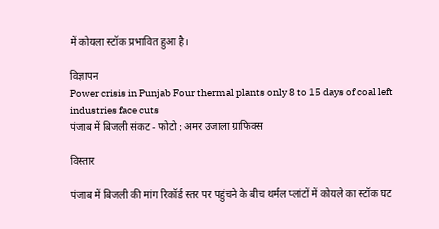में कोयला स्टॉक प्रभावित हुआ है।

विज्ञापन
Power crisis in Punjab Four thermal plants only 8 to 15 days of coal left industries face cuts
पंजाब में बिजली संकट - फोटो : अमर उजाला ग्राफिक्स

विस्तार

पंजाब में बिजली की मांग रिकॉर्ड स्तर पर पहुंचने के बीच थर्मल प्लांटों में कोयले का स्टॉक घट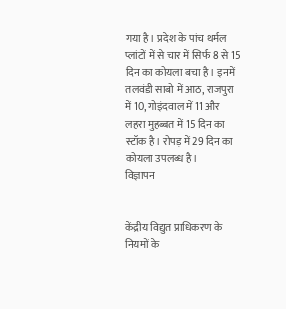गया है। प्रदेश के पांच थर्मल प्लांटों में से चार में सिर्फ 8 से 15 दिन का कोयला बचा है। इनमें तलवंडी साबो में आठ, राजपुरा में 10, गोइंदवाल में 11 और लहरा मुहब्बत में 15 दिन का स्टॉक है। रोपड़ में 29 दिन का कोयला उपलब्ध है।
विज्ञापन


केंद्रीय विद्युत प्राधिकरण के नियमों के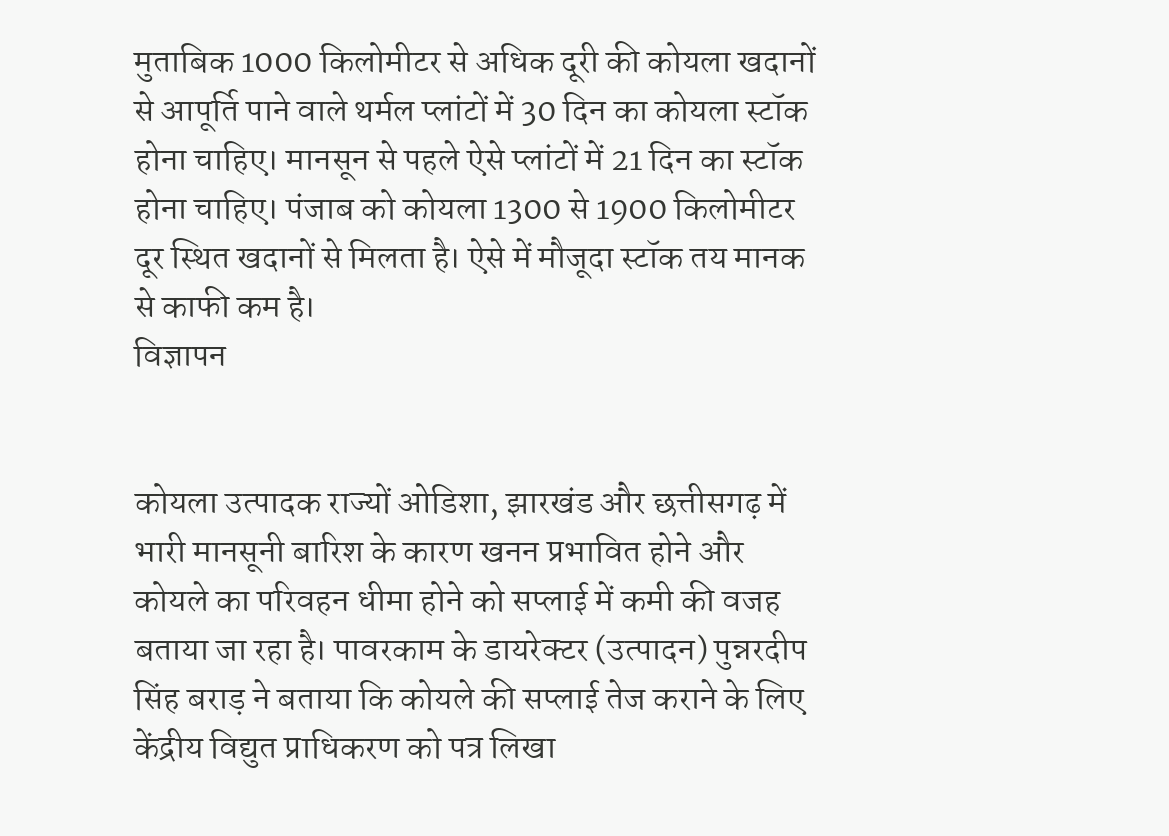मुताबिक 1000 किलोमीटर से अधिक दूरी की कोयला खदानों से आपूर्ति पाने वाले थर्मल प्लांटों में 30 दिन का कोयला स्टॉक होना चाहिए। मानसून से पहले ऐसे प्लांटों में 21 दिन का स्टॉक होना चाहिए। पंजाब को कोयला 1300 से 1900 किलोमीटर दूर स्थित खदानों से मिलता है। ऐसे में मौजूदा स्टॉक तय मानक से काफी कम है।
विज्ञापन


कोयला उत्पादक राज्यों ओडिशा, झारखंड और छत्तीसगढ़ में भारी मानसूनी बारिश के कारण खनन प्रभावित होने और कोयले का परिवहन धीमा होने को सप्लाई में कमी की वजह बताया जा रहा है। पावरकाम के डायरेक्टर (उत्पादन) पुन्नरदीप सिंह बराड़ ने बताया कि कोयले की सप्लाई तेज कराने के लिए केंद्रीय विद्युत प्राधिकरण को पत्र लिखा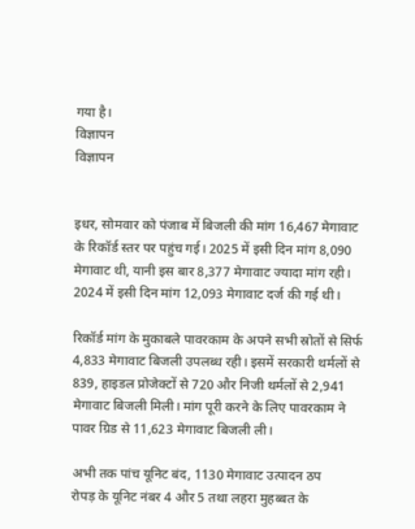गया है।
विज्ञापन
विज्ञापन


इधर, सोमवार को पंजाब में बिजली की मांग 16,467 मेगावाट के रिकॉर्ड स्तर पर पहुंच गई। 2025 में इसी दिन मांग 8,090 मेगावाट थी, यानी इस बार 8,377 मेगावाट ज्यादा मांग रही। 2024 में इसी दिन मांग 12,093 मेगावाट दर्ज की गई थी।

रिकॉर्ड मांग के मुकाबले पावरकाम के अपने सभी स्रोतों से सिर्फ 4,833 मेगावाट बिजली उपलब्ध रही। इसमें सरकारी थर्मलों से 839, हाइडल प्रोजेक्टों से 720 और निजी थर्मलों से 2,941 मेगावाट बिजली मिली। मांग पूरी करने के लिए पावरकाम ने पावर ग्रिड से 11,623 मेगावाट बिजली ली।

अभी तक पांच यूनिट बंद, 1130 मेगावाट उत्पादन ठप
रोपड़ के यूनिट नंबर 4 और 5 तथा लहरा मुहब्बत के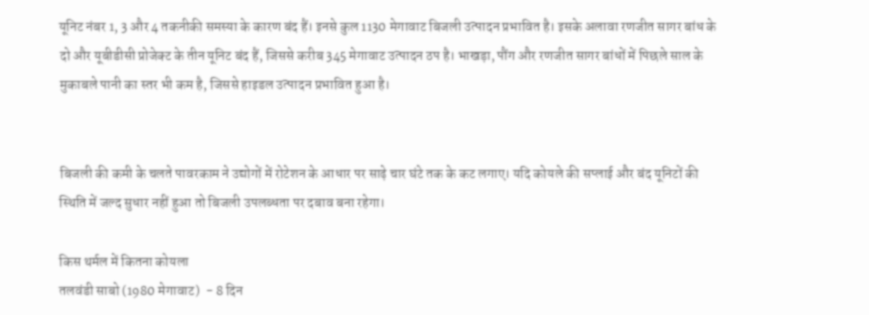यूनिट नंबर 1, 3 और 4 तकनीकी समस्या के कारण बंद हैं। इनसे कुल 1130 मेगावाट बिजली उत्पादन प्रभावित है। इसके अलावा रणजीत सागर बांध के दो और यूबीडीसी प्रोजेक्ट के तीन यूनिट बंद हैं, जिससे करीब 345 मेगावाट उत्पादन ठप है। भाखड़ा, पौंग और रणजीत सागर बांधों में पिछले साल के मुकाबले पानी का स्तर भी कम है, जिससे हाइडल उत्पादन प्रभावित हुआ है।


बिजली की कमी के चलते पावरकाम ने उद्योगों में रोटेशन के आधार पर साढ़े चार घंटे तक के कट लगाए। यदि कोयले की सप्लाई और बंद यूनिटों की स्थिति में जल्द सुधार नहीं हुआ तो बिजली उपलब्धता पर दबाव बना रहेगा।

किस थर्मल में कितना कोयला
तलवंडी साबो (1980 मेगावाट)  - 8 दिन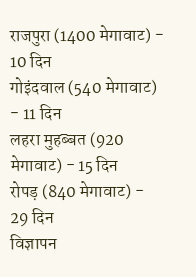राजपुरा (1400 मेगावाट) - 10 दिन
गोइंदवाल (540 मेगावाट) - 11 दिन
लहरा मुहब्बत (920 मेगावाट) - 15 दिन
रोपड़ (840 मेगावाट) - 29 दिन
विज्ञापन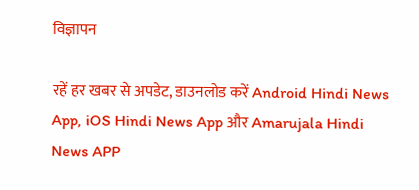विज्ञापन

रहें हर खबर से अपडेट, डाउनलोड करें Android Hindi News App, iOS Hindi News App और Amarujala Hindi News APP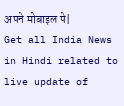अपने मोबाइल पे|
Get all India News in Hindi related to live update of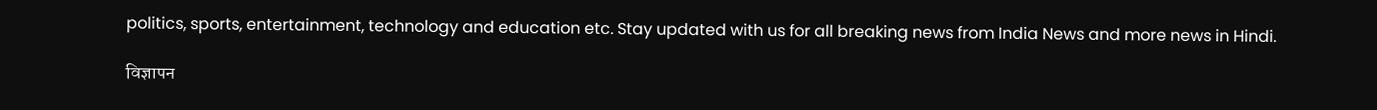politics, sports, entertainment, technology and education etc. Stay updated with us for all breaking news from India News and more news in Hindi.

विज्ञापन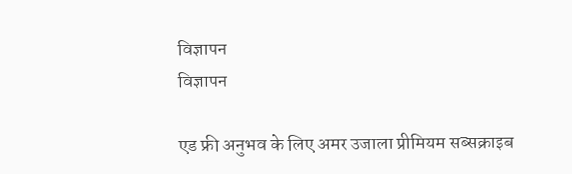विज्ञापन
विज्ञापन

एड फ्री अनुभव के लिए अमर उजाला प्रीमियम सब्सक्राइब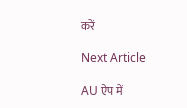करें

Next Article

AU ऐप में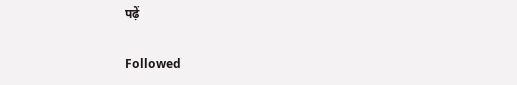पढ़ें

Followed